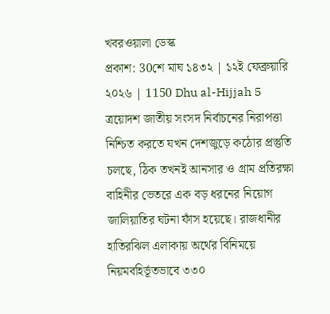খবরওয়ালা ডেস্ক
প্রকাশ: 30শে মাঘ ১৪৩২ | ১২ই ফেব্রুয়ারি ২০২৬ | 1150 Dhu al-Hijjah 5
ত্রয়োদশ জাতীয় সংসদ নির্বাচনের নিরাপত্তা নিশ্চিত করতে যখন দেশজুড়ে কঠোর প্রস্তুতি চলছে, ঠিক তখনই আনসার ও গ্রাম প্রতিরক্ষা বাহিনীর ভেতরে এক বড় ধরনের নিয়োগ জালিয়াতির ঘটনা ফাঁস হয়েছে। রাজধানীর হাতিরঝিল এলাকায় অর্থের বিনিময়ে নিয়মবহির্ভূতভাবে ৩৩০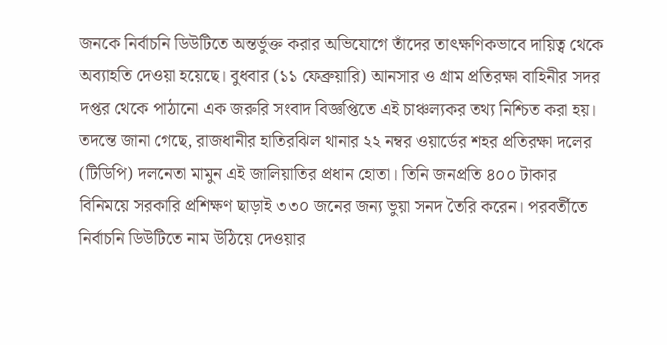জনকে নির্বাচনি ডিউটিতে অন্তর্ভুক্ত করার অভিযোগে তাঁদের তাৎক্ষণিকভাবে দায়িত্ব থেকে অব্যাহতি দেওয়া হয়েছে। বুধবার (১১ ফেব্রুয়ারি) আনসার ও গ্রাম প্রতিরক্ষা বাহিনীর সদর দপ্তর থেকে পাঠানো এক জরুরি সংবাদ বিজ্ঞপ্তিতে এই চাঞ্চল্যকর তথ্য নিশ্চিত করা হয়।
তদন্তে জানা গেছে, রাজধানীর হাতিরঝিল থানার ২২ নম্বর ওয়ার্ডের শহর প্রতিরক্ষা দলের (টিডিপি) দলনেতা মামুন এই জালিয়াতির প্রধান হোতা। তিনি জনপ্রতি ৪০০ টাকার বিনিময়ে সরকারি প্রশিক্ষণ ছাড়াই ৩৩০ জনের জন্য ভুয়া সনদ তৈরি করেন। পরবর্তীতে নির্বাচনি ডিউটিতে নাম উঠিয়ে দেওয়ার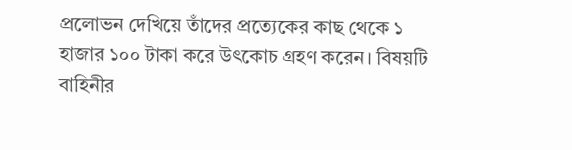প্রলোভন দেখিয়ে তাঁদের প্রত্যেকের কাছ থেকে ১ হাজার ১০০ টাকা করে উৎকোচ গ্রহণ করেন। বিষয়টি বাহিনীর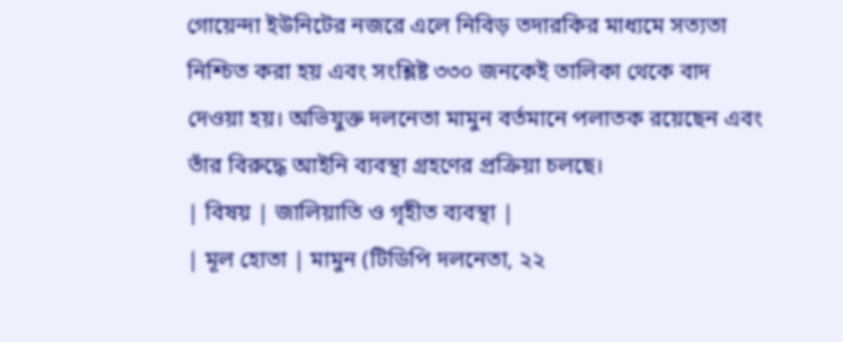গোয়েন্দা ইউনিটের নজরে এলে নিবিড় তদারকির মাধ্যমে সত্যতা নিশ্চিত করা হয় এবং সংশ্লিষ্ট ৩৩০ জনকেই তালিকা থেকে বাদ দেওয়া হয়। অভিযুক্ত দলনেতা মামুন বর্তমানে পলাতক রয়েছেন এবং তাঁর বিরুদ্ধে আইনি ব্যবস্থা গ্রহণের প্রক্রিয়া চলছে।
| বিষয় | জালিয়াতি ও গৃহীত ব্যবস্থা |
| মূল হোতা | মামুন (টিডিপি দলনেতা, ২২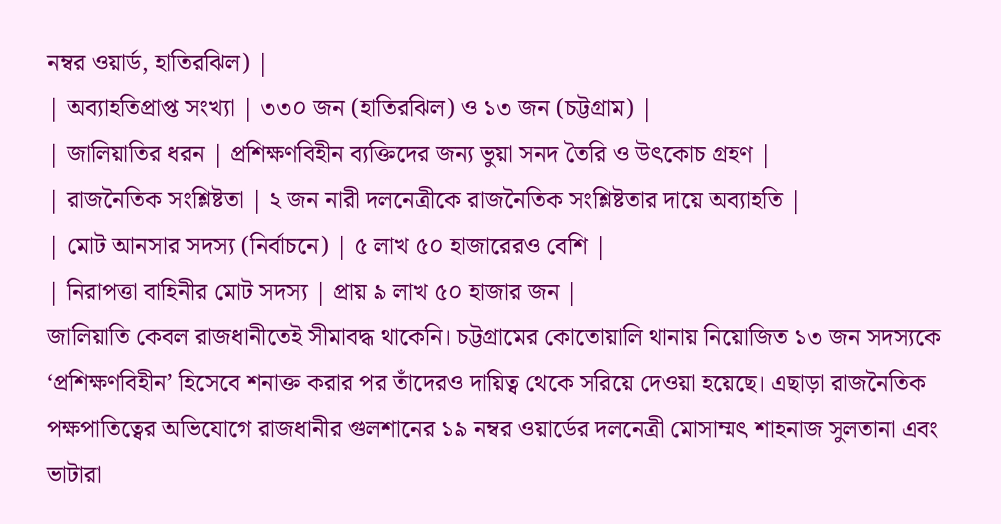নম্বর ওয়ার্ড, হাতিরঝিল) |
| অব্যাহতিপ্রাপ্ত সংখ্যা | ৩৩০ জন (হাতিরঝিল) ও ১৩ জন (চট্টগ্রাম) |
| জালিয়াতির ধরন | প্রশিক্ষণবিহীন ব্যক্তিদের জন্য ভুয়া সনদ তৈরি ও উৎকোচ গ্রহণ |
| রাজনৈতিক সংশ্লিষ্টতা | ২ জন নারী দলনেত্রীকে রাজনৈতিক সংশ্লিষ্টতার দায়ে অব্যাহতি |
| মোট আনসার সদস্য (নির্বাচনে) | ৫ লাখ ৫০ হাজারেরও বেশি |
| নিরাপত্তা বাহিনীর মোট সদস্য | প্রায় ৯ লাখ ৫০ হাজার জন |
জালিয়াতি কেবল রাজধানীতেই সীমাবদ্ধ থাকেনি। চট্টগ্রামের কোতোয়ালি থানায় নিয়োজিত ১৩ জন সদস্যকে ‘প্রশিক্ষণবিহীন’ হিসেবে শনাক্ত করার পর তাঁদেরও দায়িত্ব থেকে সরিয়ে দেওয়া হয়েছে। এছাড়া রাজনৈতিক পক্ষপাতিত্বের অভিযোগে রাজধানীর গুলশানের ১৯ নম্বর ওয়ার্ডের দলনেত্রী মোসাম্মৎ শাহনাজ সুলতানা এবং ভাটারা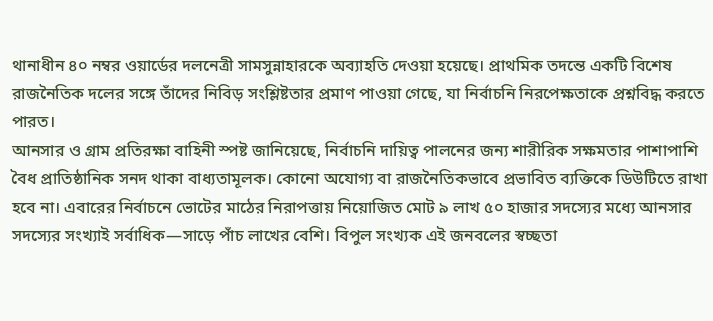থানাধীন ৪০ নম্বর ওয়ার্ডের দলনেত্রী সামসুন্নাহারকে অব্যাহতি দেওয়া হয়েছে। প্রাথমিক তদন্তে একটি বিশেষ রাজনৈতিক দলের সঙ্গে তাঁদের নিবিড় সংশ্লিষ্টতার প্রমাণ পাওয়া গেছে, যা নির্বাচনি নিরপেক্ষতাকে প্রশ্নবিদ্ধ করতে পারত।
আনসার ও গ্রাম প্রতিরক্ষা বাহিনী স্পষ্ট জানিয়েছে, নির্বাচনি দায়িত্ব পালনের জন্য শারীরিক সক্ষমতার পাশাপাশি বৈধ প্রাতিষ্ঠানিক সনদ থাকা বাধ্যতামূলক। কোনো অযোগ্য বা রাজনৈতিকভাবে প্রভাবিত ব্যক্তিকে ডিউটিতে রাখা হবে না। এবারের নির্বাচনে ভোটের মাঠের নিরাপত্তায় নিয়োজিত মোট ৯ লাখ ৫০ হাজার সদস্যের মধ্যে আনসার সদস্যের সংখ্যাই সর্বাধিক—সাড়ে পাঁচ লাখের বেশি। বিপুল সংখ্যক এই জনবলের স্বচ্ছতা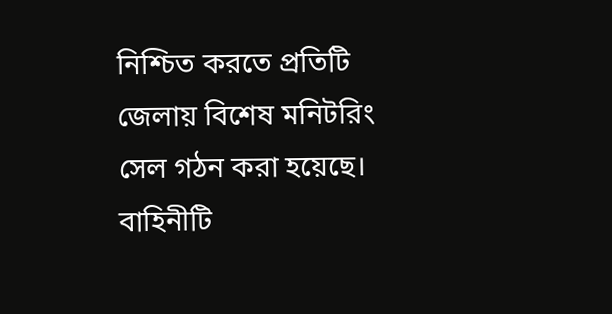নিশ্চিত করতে প্রতিটি জেলায় বিশেষ মনিটরিং সেল গঠন করা হয়েছে।
বাহিনীটি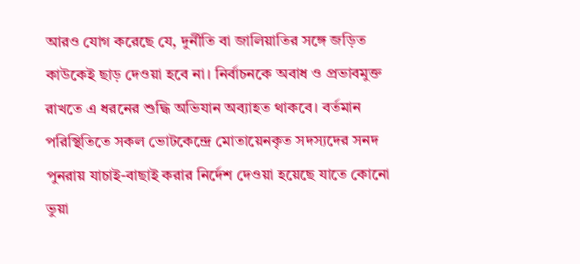আরও যোগ করেছে যে, দুর্নীতি বা জালিয়াতির সঙ্গে জড়িত কাউকেই ছাড় দেওয়া হবে না। নির্বাচনকে অবাধ ও প্রভাবমুক্ত রাখতে এ ধরনের শুদ্ধি অভিযান অব্যাহত থাকবে। বর্তমান পরিস্থিতিতে সকল ভোটকেন্দ্রে মোতায়েনকৃত সদস্যদের সনদ পুনরায় যাচাই-বাছাই করার নির্দেশ দেওয়া হয়েছে যাতে কোনো ভুয়া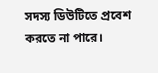সদস্য ডিউটিতে প্রবেশ করতে না পারে।